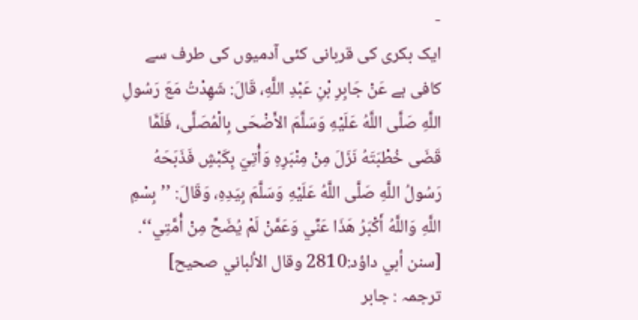-
ایک بکری کی قربانی کئی آدمیوں کی طرف سے کافی ہے عَنْ جَابِرِ بْنِ عَبْدِ اللَّهِ، قَالَ: شَھِدْتُ مَعَ رَسُولِ اللَّهِ صَلَّى اللَّهُ عَلَيْهِ وَسَلَّمَ الأَضْحَى بِالْمُصَلَّى، فَلَمَّا قَضَى خُطْبَتَهُ نَزَلَ مِنْ مِنْبَرِهِ وَأُتِيَ بِكَبْشٍ فَذَبَحَهُ رَسُولُ اللَّهِ صَلَّى اللَّهُ عَلَيْهِ وَسَلَّمَ بِيَدِهِ، وَقَالَ: ’’بِسْمِ اللَّهِ وَاللَّهُ أَكْبَرُ هَذَا عَنِّي وَعَمَّنْ لَمْ يُضَحِّ مِنْ أُمَّتِي‘‘.
[سنن أبي داؤد:2810 وقال الألباني صحيح]
ترجمہ : جابر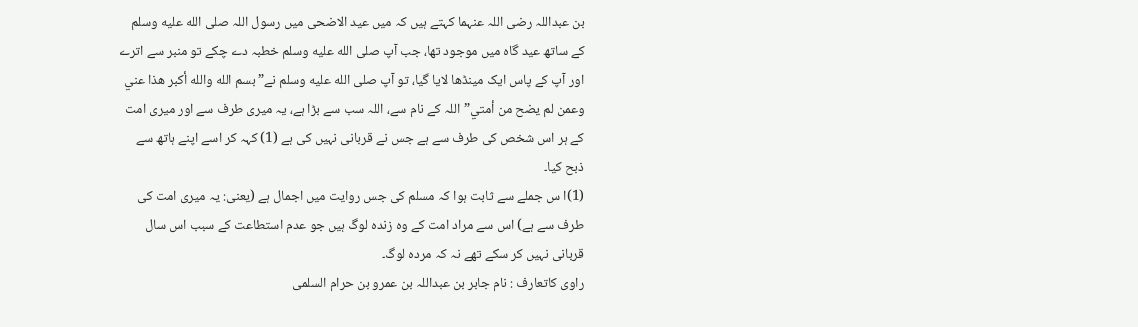بن عبداللہ رضی اللہ عنہما کہتے ہیں کہ میں عید الاضحی میں رسول اللہ صلى الله عليه وسلم کے ساتھ عید گاہ میں موجود تھا، جب آپ صلى الله عليه وسلم خطبہ دے چکے تو منبر سے اترے اور آپ کے پاس ایک مینڈھا لایا گیا، تو آپ صلى الله عليه وسلم نے”بسم الله والله أكبر هذا عني وعمن لم يضح من أمتي”اللہ کے نام سے، اللہ سب سے بڑا ہے، یہ میری طرف سے اور میری امت کے ہر اس شخص کی طرف سے ہے جس نے قربانی نہیں کی ہے (1) کہہ کر اسے اپنے ہاتھ سے ذبح کیا۔
(1)ا س جملے سے ثابت ہوا کہ مسلم کی جس روایت میں اجمال ہے (یعنی: یہ میری امت کی طرف سے ہے) اس سے مراد امت کے وہ زندہ لوگ ہیں جو عدم استطاعت کے سبب اس سال قربانی نہیں کر سکے تھے نہ کہ مردہ لوگ۔
راوی کاتعارف : نام جابر بن عبداللہ بن عمرو بن حرام السلمی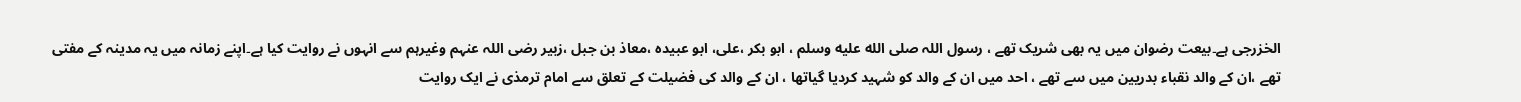الخزرجی ہے۔بیعت رضوان میں یہ بھی شریک تھے ، رسول اللہ صلى الله عليه وسلم ، ابو بکر ،علی، ابو عبیدہ ،معاذ بن جبل ،زبیر رضی اللہ عنہم وغیرہم سے انہوں نے روایت کیا ہے۔اپنے زمانہ میں یہ مدینہ کے مفتی تھے ،ان کے والد نقباء بدریین میں سے تھے ، احد میں ان کے والد کو شہید کردیا گیاتھا ، ان کے والد کی فضیلت کے تعلق سے امام ترمذی نے ایک روایت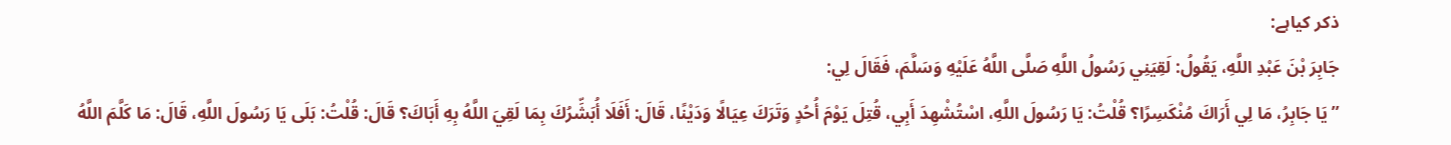ذکر کیاہے:
جَابِرَ بْنَ عَبْدِ اللَّهِ، يَقُولُ: لَقِيَنِي رَسُولُ اللَّهِ صَلَّى اللَّهُ عَلَيْهِ وَسَلَّمَ، فَقَالَ لِي:
’’يَا جَابِرُ، مَا لِي أَرَاكَ مُنْكَسِرًا؟ قُلْتُ: يَا رَسُولَ اللَّهِ، اسْتُشْهِدَ أَبِي، قُتِلَ يَوْمَ أُحُدٍ وَتَرَكَ عِيَالًا وَدَيْنًا، قَالَ: أَفَلَا أُبَشِّرُكَ بِمَا لَقِيَ اللَّهُ بِهِ أَبَاكَ؟ قَالَ: قُلْتُ: بَلَى يَا رَسُولَ اللَّهِ، قَالَ: مَا كَلَّمَ اللَّهُ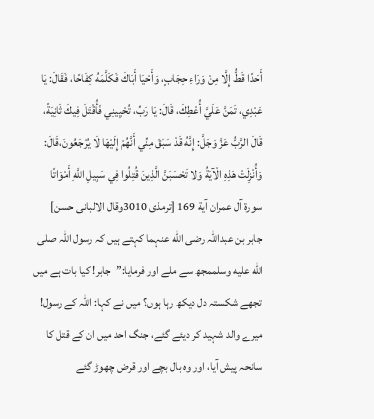أَحَدًا قَطُّ إِلَّا مِنْ وَرَاءِ حِجَابٍ، وَأَحْيَا أَبَاكَ فَكَلَّمَهُ كِفَاحًا، فَقَالَ: يَا عَبْدِي، تَمَنَّ عَلَيَّ أُعْطِكَ، قَالَ: يَا رَبِّ، تُحْيِينِي فَأُقْتَلَ فِيكَ ثَانِيَةً، قَالَ الرَّبُّ عَزَّ وَجَلَّ: إِنَّهُ قَدْ سَبَقَ مِنِّي أَنَّهُمْ إِلَيْهَا لَا يُرْجَعُونَ،قَالَ: وَأُنْزِلَتْ هَذِهِ الْآيَةُ وَلا تَحْسَبَنَّ الَّذِينَ قُتِلُوا فِي سَبِيلِ اللَّهِ أَمْوَاتًا
سورة آل عمران آية 169 [ترمذی 3010وقال الالبانی حسن]
جابر بن عبداللہ رضی الله عنہما کہتے ہیں کہ رسول اللہ صلى الله عليه وسلممجھ سے ملے اور فرمایا:”جابر! کیا بات ہے میں تجھے شکستہ دل دیکھ رہا ہوں؟ میں نے کہا: اللہ کے رسول! میرے والد شہید کر دیئے گئے، جنگ احد میں ان کے قتل کا سانحہ پیش آیا، اور وہ بال بچے اور قرض چھوڑ گئے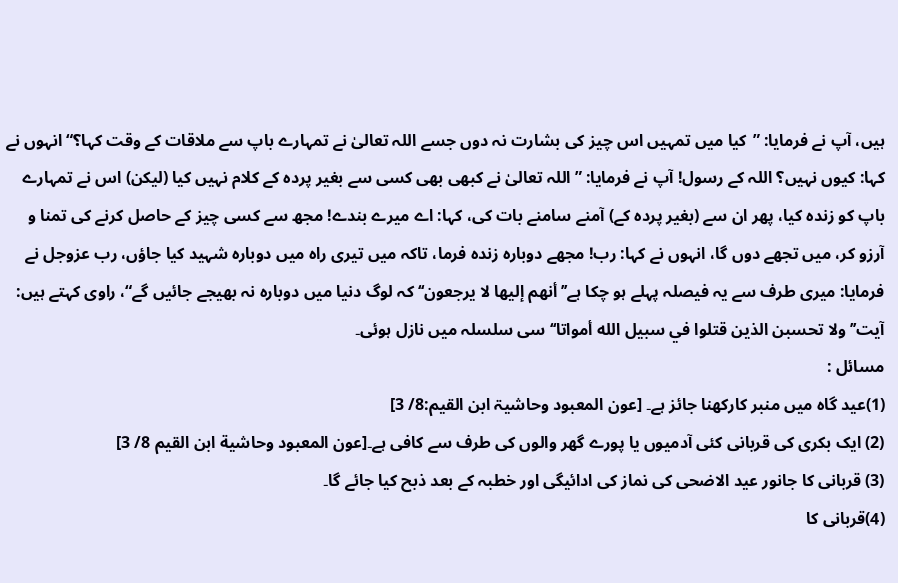ہیں، آپ نے فرمایا: ”کیا میں تمہیں اس چیز کی بشارت نہ دوں جسے اللہ تعالیٰ نے تمہارے باپ سے ملاقات کے وقت کہا؟“ انہوں نے کہا: کیوں نہیں؟ اللہ کے رسول! آپ نے فرمایا: ”اللہ تعالیٰ نے کبھی بھی کسی سے بغیر پردہ کے کلام نہیں کیا (لیکن) اس نے تمہارے باپ کو زندہ کیا، پھر ان سے (بغیر پردہ کے) آمنے سامنے بات کی، کہا: اے میرے بندے! مجھ سے کسی چیز کے حاصل کرنے کی تمنا و آرزو کر، میں تجھے دوں گا، انہوں نے کہا: رب! مجھے دوبارہ زندہ فرما، تاکہ میں تیری راہ میں دوبارہ شہید کیا جاؤں، رب عزوجل نے فرمایا: میری طرف سے یہ فیصلہ پہلے ہو چکا ہے’’أنھم إليھا لا يرجعون‘‘ کہ لوگ دنیا میں دوبارہ نہ بھیجے جائیں گے“، راوی کہتے ہیں: آیت’’ولا تحسبن الذين قتلوا في سبيل الله أمواتا‘‘ سی سلسلہ میں نازل ہوئی۔
مسائل :
(1)عید گاہ میں منبر کارکھنا جائز ہے۔ [عون المعبود وحاشيۃ ابن القيم:8/ 3]
(2) ایک بکری کی قربانی کئی آدمیوں یا پورے گھر والوں کی طرف سے کافی ہے۔[عون المعبود وحاشية ابن القيم 8/ 3]
(3) قربانی کا جانور عید الاضحی کی نماز کی ادائیگی اور خطبہ کے بعد ذبح کیا جائے گا۔
(4)قربانی کا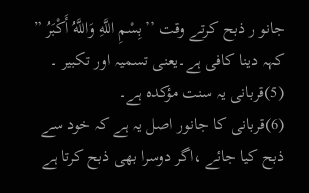جانو ر ذبح کرتے وقت ’’بِسْمِ اللَّهِ وَاللَّهُ أَكْبَرُ ” کہہ دینا کافی ہے۔یعنی تسمیہ اور تکبیر ۔
(5)قربانی یہ سنت مؤکدہ ہے۔
(6)قربانی کا جانور اصل یہ ہے کہ خود سے ذبح کیا جائے ،اگر دوسرا بھی ذبح کرتا ہے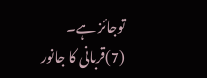توجائز ہے۔
(7)قربانی کا جانور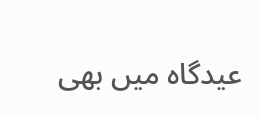عیدگاہ میں بھی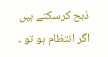ذبح کرسکتے ہیں اگر انتظام ہو تو ۔